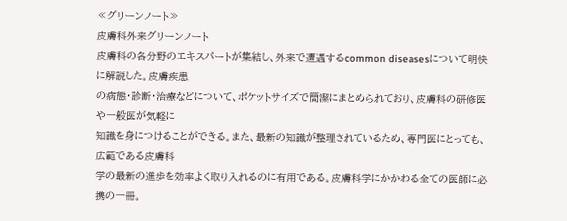≪グリーンノート≫
皮膚科外来グリーンノート
皮膚科の各分野のエキスパートが集結し、外来で遭遇するcommon diseasesについて明快に解説した。皮膚疾患
の病態・診断・治療などについて、ポケットサイズで簡潔にまとめられており、皮膚科の研修医や一般医が気軽に
知識を身につけることができる。また、最新の知識が整理されているため、専門医にとっても、広範である皮膚科
学の最新の進歩を効率よく取り入れるのに有用である。皮膚科学にかかわる全ての医師に必携の一冊。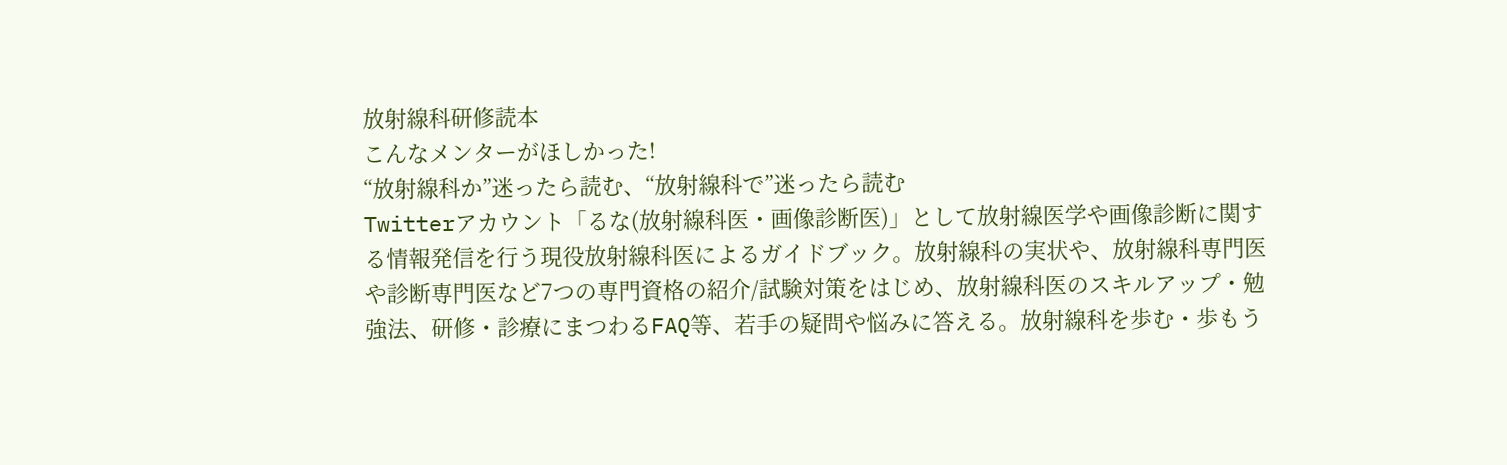放射線科研修読本
こんなメンターがほしかった!
“放射線科か”迷ったら読む、“放射線科で”迷ったら読む
Twitterアカウント「るな(放射線科医・画像診断医)」として放射線医学や画像診断に関する情報発信を行う現役放射線科医によるガイドブック。放射線科の実状や、放射線科専門医や診断専門医など7つの専門資格の紹介/試験対策をはじめ、放射線科医のスキルアップ・勉強法、研修・診療にまつわるFAQ等、若手の疑問や悩みに答える。放射線科を歩む・歩もう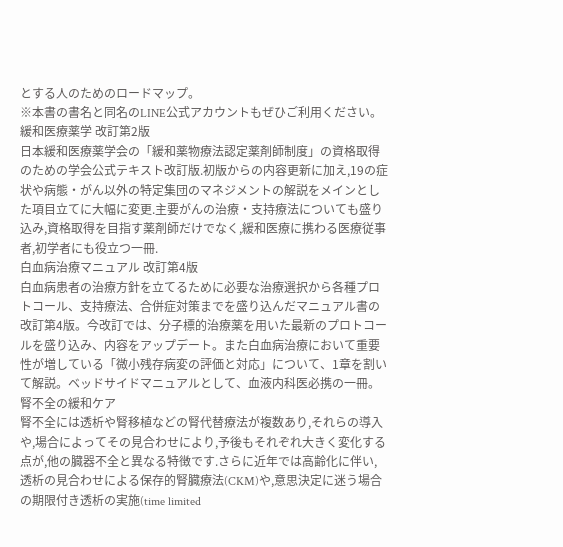とする人のためのロードマップ。
※本書の書名と同名のLINE公式アカウントもぜひご利用ください。
緩和医療薬学 改訂第2版
日本緩和医療薬学会の「緩和薬物療法認定薬剤師制度」の資格取得のための学会公式テキスト改訂版.初版からの内容更新に加え,19の症状や病態・がん以外の特定集団のマネジメントの解説をメインとした項目立てに大幅に変更.主要がんの治療・支持療法についても盛り込み,資格取得を目指す薬剤師だけでなく,緩和医療に携わる医療従事者,初学者にも役立つ一冊.
白血病治療マニュアル 改訂第4版
白血病患者の治療方針を立てるために必要な治療選択から各種プロトコール、支持療法、合併症対策までを盛り込んだマニュアル書の改訂第4版。今改訂では、分子標的治療薬を用いた最新のプロトコールを盛り込み、内容をアップデート。また白血病治療において重要性が増している「微小残存病変の評価と対応」について、1章を割いて解説。ベッドサイドマニュアルとして、血液内科医必携の一冊。
腎不全の緩和ケア
腎不全には透析や腎移植などの腎代替療法が複数あり,それらの導入や,場合によってその見合わせにより,予後もそれぞれ大きく変化する点が,他の臓器不全と異なる特徴です.さらに近年では高齢化に伴い,透析の見合わせによる保存的腎臓療法(CKM)や,意思決定に迷う場合の期限付き透析の実施(time limited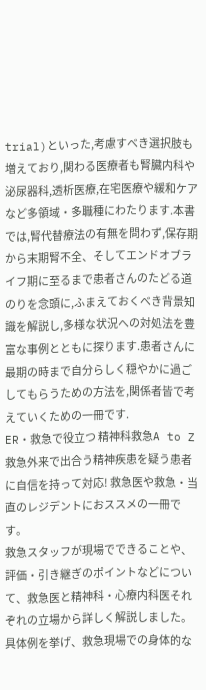trial)といった,考慮すべき選択肢も増えており,関わる医療者も腎臓内科や泌尿器科,透析医療,在宅医療や緩和ケアなど多領域・多職種にわたります.本書では,腎代替療法の有無を問わず,保存期から末期腎不全、そしてエンドオブライフ期に至るまで患者さんのたどる道のりを念頭に,ふまえておくべき背景知識を解説し,多様な状況への対処法を豊富な事例とともに探ります.患者さんに最期の時まで自分らしく穏やかに過ごしてもらうための方法を,関係者皆で考えていくための一冊です.
ER・救急で役立つ 精神科救急A to Z
救急外来で出合う精神疾患を疑う患者に自信を持って対応! 救急医や救急・当直のレジデントにおススメの一冊です。
救急スタッフが現場でできることや、評価・引き継ぎのポイントなどについて、救急医と精神科・心療内科医それぞれの立場から詳しく解説しました。
具体例を挙げ、救急現場での身体的な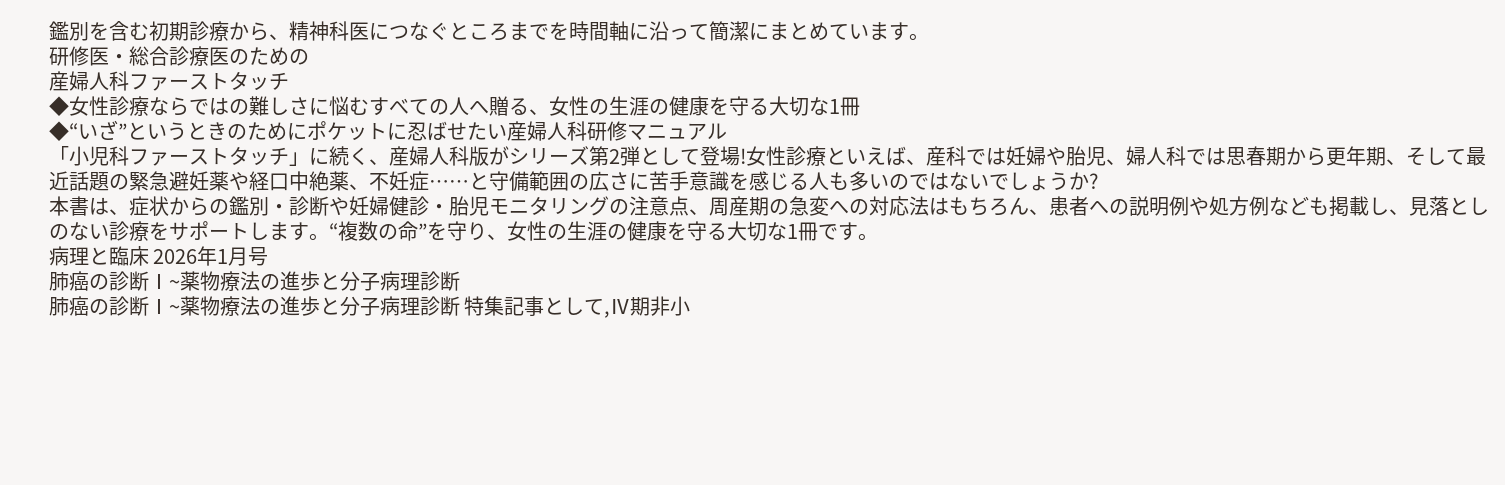鑑別を含む初期診療から、精神科医につなぐところまでを時間軸に沿って簡潔にまとめています。
研修医・総合診療医のための
産婦人科ファーストタッチ
◆女性診療ならではの難しさに悩むすべての人へ贈る、女性の生涯の健康を守る大切な1冊
◆“いざ”というときのためにポケットに忍ばせたい産婦人科研修マニュアル
「小児科ファーストタッチ」に続く、産婦人科版がシリーズ第2弾として登場!女性診療といえば、産科では妊婦や胎児、婦人科では思春期から更年期、そして最近話題の緊急避妊薬や経口中絶薬、不妊症……と守備範囲の広さに苦手意識を感じる人も多いのではないでしょうか?
本書は、症状からの鑑別・診断や妊婦健診・胎児モニタリングの注意点、周産期の急変への対応法はもちろん、患者への説明例や処方例なども掲載し、見落としのない診療をサポートします。“複数の命”を守り、女性の生涯の健康を守る大切な1冊です。
病理と臨床 2026年1月号
肺癌の診断Ⅰ~薬物療法の進歩と分子病理診断
肺癌の診断Ⅰ~薬物療法の進歩と分子病理診断 特集記事として,Ⅳ期非小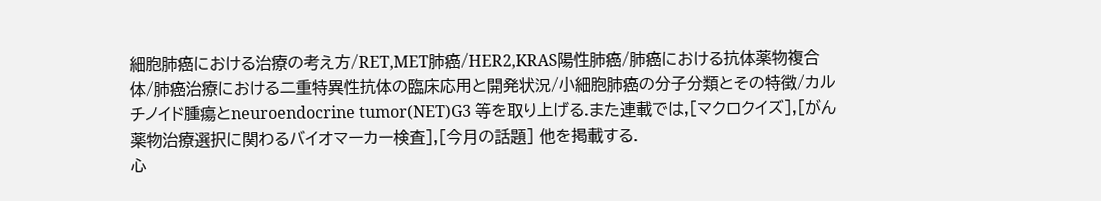細胞肺癌における治療の考え方/RET,MET肺癌/HER2,KRAS陽性肺癌/肺癌における抗体薬物複合体/肺癌治療における二重特異性抗体の臨床応用と開発状況/小細胞肺癌の分子分類とその特徴/カルチノイド腫瘍とneuroendocrine tumor(NET)G3 等を取り上げる.また連載では,[マクロクイズ],[がん薬物治療選択に関わるバイオマーカー検査],[今月の話題] 他を掲載する.
心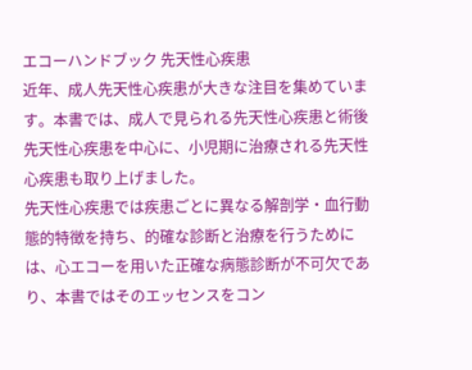エコーハンドブック 先天性心疾患
近年、成人先天性心疾患が大きな注目を集めています。本書では、成人で見られる先天性心疾患と術後先天性心疾患を中心に、小児期に治療される先天性心疾患も取り上げました。
先天性心疾患では疾患ごとに異なる解剖学・血行動態的特徴を持ち、的確な診断と治療を行うためには、心エコーを用いた正確な病態診断が不可欠であり、本書ではそのエッセンスをコン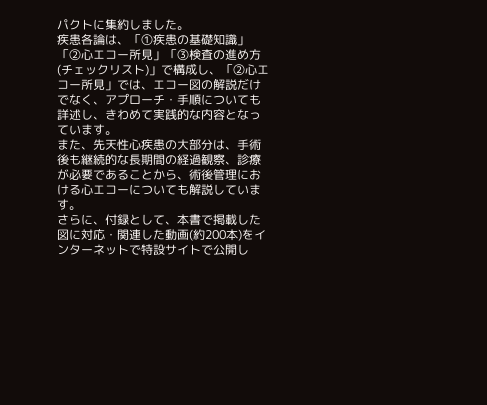パクトに集約しました。
疾患各論は、「①疾患の基礎知識」「②心エコー所見」「③検査の進め方(チェックリスト)」で構成し、「②心エコー所見」では、エコー図の解説だけでなく、アプローチ・手順についても詳述し、きわめて実践的な内容となっています。
また、先天性心疾患の大部分は、手術後も継続的な長期間の経過観察、診療が必要であることから、術後管理における心エコーについても解説しています。
さらに、付録として、本書で掲載した図に対応・関連した動画(約200本)をインターネットで特設サイトで公開し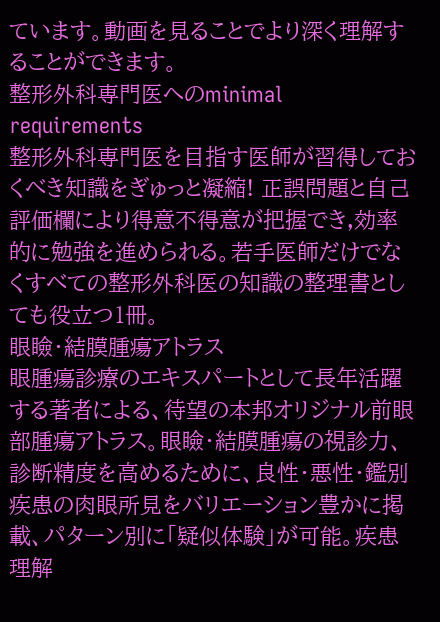ています。動画を見ることでより深く理解することができます。
整形外科専門医へのminimal requirements
整形外科専門医を目指す医師が習得しておくべき知識をぎゅっと凝縮! 正誤問題と自己評価欄により得意不得意が把握でき,効率的に勉強を進められる。若手医師だけでなくすべての整形外科医の知識の整理書としても役立つ1冊。
眼瞼・結膜腫瘍アトラス
眼腫瘍診療のエキスパートとして長年活躍する著者による、待望の本邦オリジナル前眼部腫瘍アトラス。眼瞼・結膜腫瘍の視診力、診断精度を高めるために、良性・悪性・鑑別疾患の肉眼所見をバリエーション豊かに掲載、パターン別に「疑似体験」が可能。疾患理解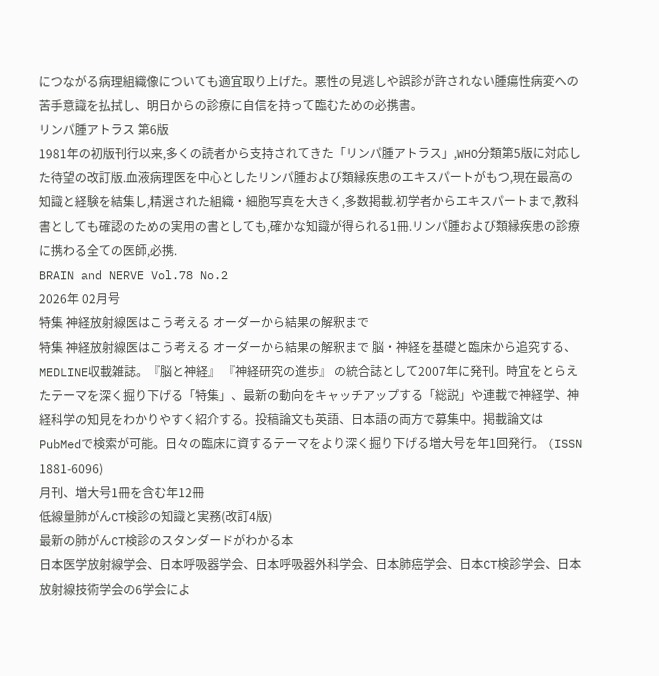につながる病理組織像についても適宜取り上げた。悪性の見逃しや誤診が許されない腫瘍性病変への苦手意識を払拭し、明日からの診療に自信を持って臨むための必携書。
リンパ腫アトラス 第6版
1981年の初版刊行以来,多くの読者から支持されてきた「リンパ腫アトラス」,WHO分類第5版に対応した待望の改訂版.血液病理医を中心としたリンパ腫および類縁疾患のエキスパートがもつ,現在最高の知識と経験を結集し,精選された組織・細胞写真を大きく,多数掲載.初学者からエキスパートまで,教科書としても確認のための実用の書としても,確かな知識が得られる1冊.リンパ腫および類縁疾患の診療に携わる全ての医師,必携.
BRAIN and NERVE Vol.78 No.2
2026年 02月号
特集 神経放射線医はこう考える オーダーから結果の解釈まで
特集 神経放射線医はこう考える オーダーから結果の解釈まで 脳・神経を基礎と臨床から追究する、MEDLINE収載雑誌。『脳と神経』 『神経研究の進歩』 の統合誌として2007年に発刊。時宜をとらえたテーマを深く掘り下げる「特集」、最新の動向をキャッチアップする「総説」や連載で神経学、神経科学の知見をわかりやすく紹介する。投稿論文も英語、日本語の両方で募集中。掲載論文はPubMedで検索が可能。日々の臨床に資するテーマをより深く掘り下げる増大号を年1回発行。 (ISSN 1881-6096)
月刊、増大号1冊を含む年12冊
低線量肺がんCT検診の知識と実務(改訂4版)
最新の肺がんCT検診のスタンダードがわかる本
日本医学放射線学会、日本呼吸器学会、日本呼吸器外科学会、日本肺癌学会、日本CT検診学会、日本放射線技術学会の6学会によ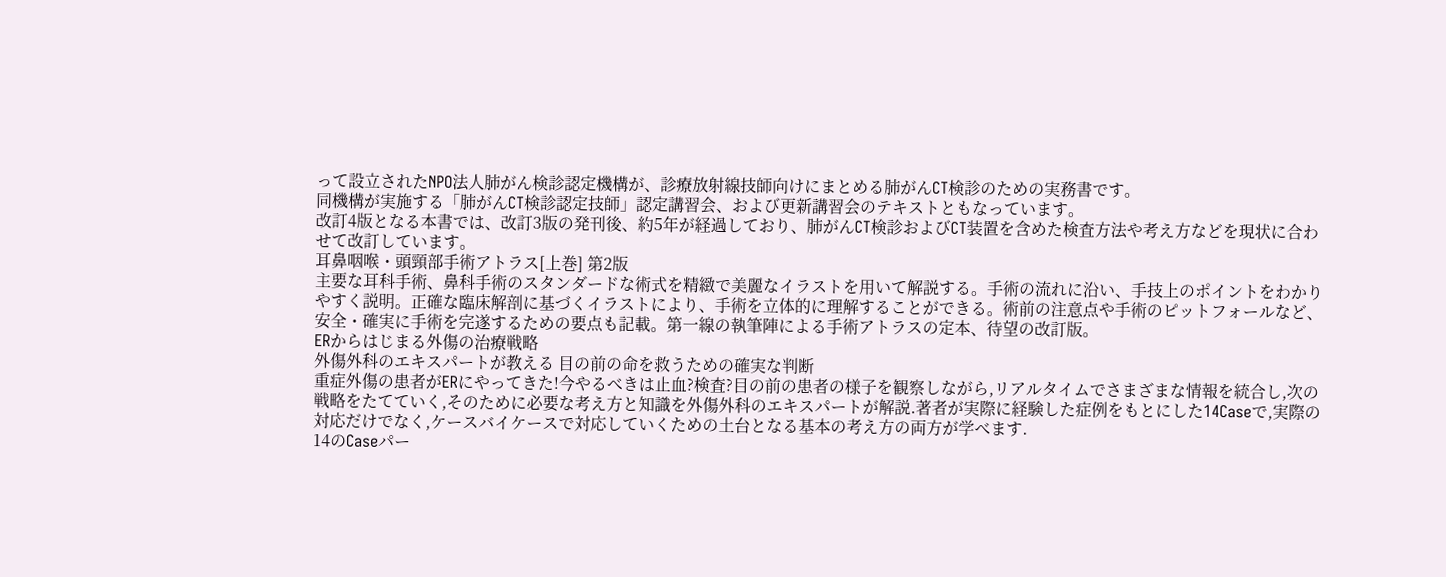って設立されたNPO法人肺がん検診認定機構が、診療放射線技師向けにまとめる肺がんCT検診のための実務書です。
同機構が実施する「肺がんCT検診認定技師」認定講習会、および更新講習会のテキストともなっています。
改訂4版となる本書では、改訂3版の発刊後、約5年が経過しており、肺がんCT検診およびCT装置を含めた検査方法や考え方などを現状に合わせて改訂しています。
耳鼻咽喉・頭頸部手術アトラス[上巻] 第2版
主要な耳科手術、鼻科手術のスタンダードな術式を精緻で美麗なイラストを用いて解説する。手術の流れに沿い、手技上のポイントをわかりやすく説明。正確な臨床解剖に基づくイラストにより、手術を立体的に理解することができる。術前の注意点や手術のピットフォールなど、安全・確実に手術を完遂するための要点も記載。第一線の執筆陣による手術アトラスの定本、待望の改訂版。
ERからはじまる外傷の治療戦略
外傷外科のエキスパートが教える 目の前の命を救うための確実な判断
重症外傷の患者がERにやってきた!今やるべきは止血?検査?目の前の患者の様子を観察しながら,リアルタイムでさまざまな情報を統合し,次の戦略をたてていく,そのために必要な考え方と知識を外傷外科のエキスパートが解説.著者が実際に経験した症例をもとにした14Caseで,実際の対応だけでなく,ケースバイケースで対応していくための土台となる基本の考え方の両方が学べます.
14のCaseパー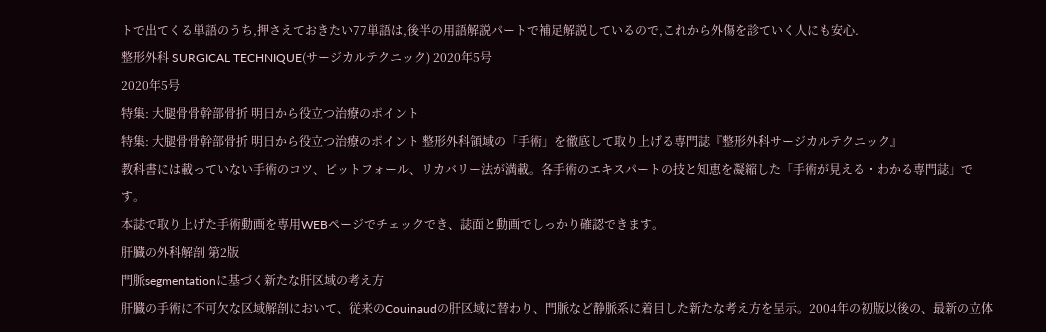トで出てくる単語のうち,押さえておきたい77単語は,後半の用語解説パートで補足解説しているので,これから外傷を診ていく人にも安心.
整形外科 SURGICAL TECHNIQUE(サージカルテクニック) 2020年5号
2020年5号
特集: 大腿骨骨幹部骨折 明日から役立つ治療のポイント
特集: 大腿骨骨幹部骨折 明日から役立つ治療のポイント 整形外科領域の「手術」を徹底して取り上げる専門誌『整形外科サージカルテクニック』
教科書には載っていない手術のコツ、ピットフォール、リカバリー法が満載。各手術のエキスパートの技と知恵を凝縮した「手術が見える・わかる専門誌」です。
本誌で取り上げた手術動画を専用WEBページでチェックでき、誌面と動画でしっかり確認できます。
肝臓の外科解剖 第2版
門脈segmentationに基づく新たな肝区域の考え方
肝臓の手術に不可欠な区域解剖において、従来のCouinaudの肝区域に替わり、門脈など静脈系に着目した新たな考え方を呈示。2004年の初版以後の、最新の立体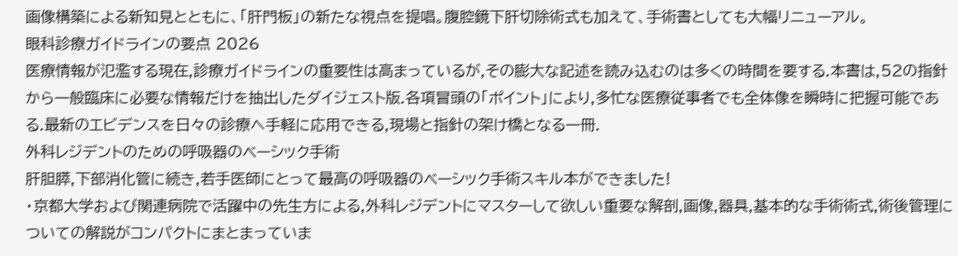画像構築による新知見とともに、「肝門板」の新たな視点を提唱。腹腔鏡下肝切除術式も加えて、手術書としても大幅リニューアル。
眼科診療ガイドラインの要点 2026
医療情報が氾濫する現在,診療ガイドラインの重要性は高まっているが,その膨大な記述を読み込むのは多くの時間を要する.本書は,52の指針から一般臨床に必要な情報だけを抽出したダイジェスト版.各項冒頭の「ポイント」により,多忙な医療従事者でも全体像を瞬時に把握可能である.最新のエビデンスを日々の診療へ手軽に応用できる,現場と指針の架け橋となる一冊.
外科レジデントのための呼吸器のベーシック手術
肝胆膵,下部消化管に続き,若手医師にとって最高の呼吸器のベーシック手術スキル本ができました!
・京都大学および関連病院で活躍中の先生方による,外科レジデントにマスターして欲しい重要な解剖,画像,器具,基本的な手術術式,術後管理についての解説がコンパクトにまとまっていま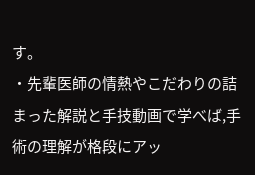す。
・先輩医師の情熱やこだわりの詰まった解説と手技動画で学べば,手術の理解が格段にアッ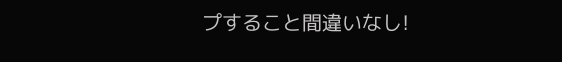プすること間違いなし!